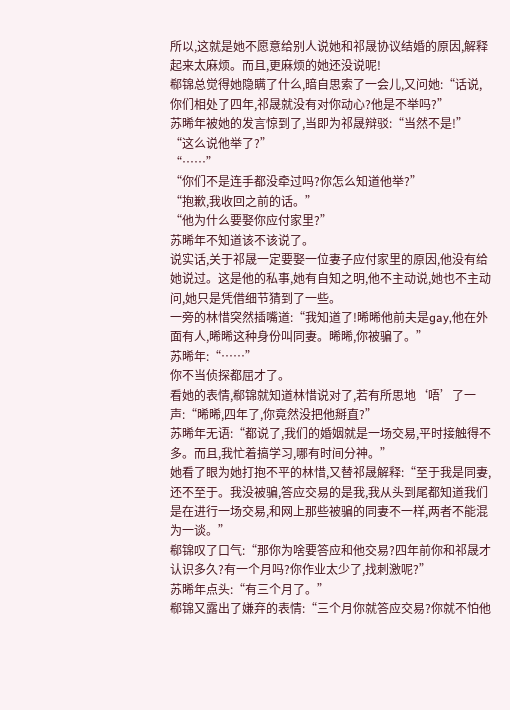所以,这就是她不愿意给别人说她和祁晟协议结婚的原因,解释起来太麻烦。而且,更麻烦的她还没说呢!
郗锦总觉得她隐瞒了什么,暗自思索了一会儿,又问她:“话说,你们相处了四年,祁晟就没有对你动心?他是不举吗?”
苏晞年被她的发言惊到了,当即为祁晟辩驳:“当然不是!”
“这么说他举了?”
“……”
“你们不是连手都没牵过吗?你怎么知道他举?”
“抱歉,我收回之前的话。”
“他为什么要娶你应付家里?”
苏晞年不知道该不该说了。
说实话,关于祁晟一定要娶一位妻子应付家里的原因,他没有给她说过。这是他的私事,她有自知之明,他不主动说,她也不主动问,她只是凭借细节猜到了一些。
一旁的林惜突然插嘴道:“我知道了!晞晞他前夫是gay,他在外面有人,晞晞这种身份叫同妻。晞晞,你被骗了。”
苏晞年:“……”
你不当侦探都屈才了。
看她的表情,郗锦就知道林惜说对了,若有所思地‘唔’了一声:“晞晞,四年了,你竟然没把他掰直?”
苏晞年无语:“都说了,我们的婚姻就是一场交易,平时接触得不多。而且,我忙着搞学习,哪有时间分神。”
她看了眼为她打抱不平的林惜,又替祁晟解释:“至于我是同妻,还不至于。我没被骗,答应交易的是我,我从头到尾都知道我们是在进行一场交易,和网上那些被骗的同妻不一样,两者不能混为一谈。”
郗锦叹了口气:“那你为啥要答应和他交易?四年前你和祁晟才认识多久?有一个月吗?你作业太少了,找刺激呢?”
苏晞年点头:“有三个月了。”
郗锦又露出了嫌弃的表情:“三个月你就答应交易?你就不怕他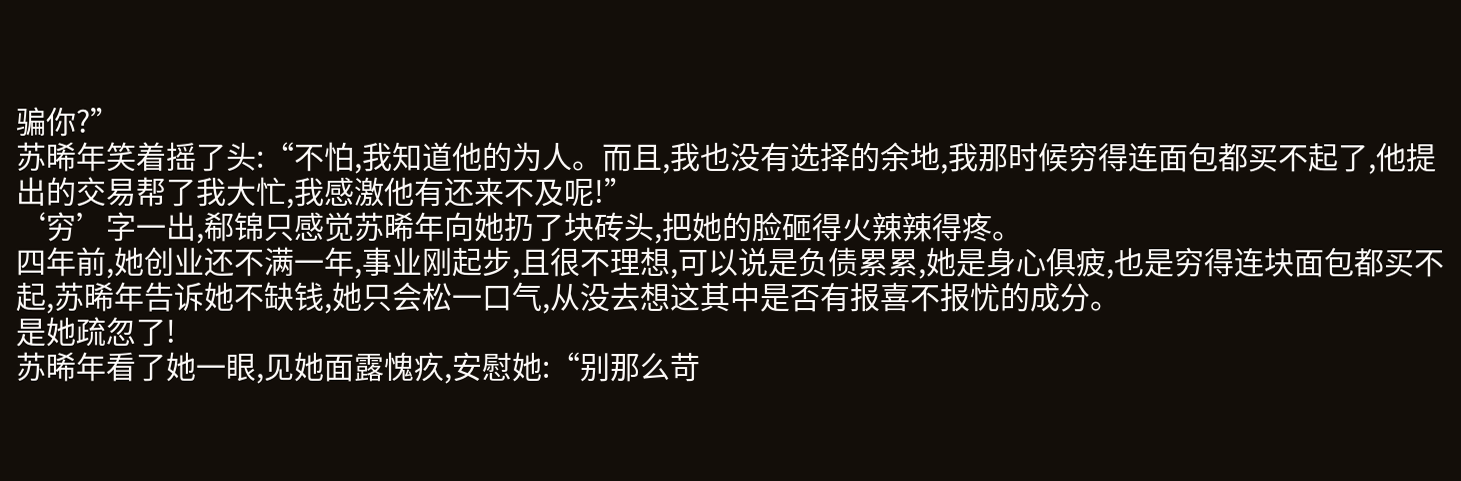骗你?”
苏晞年笑着摇了头:“不怕,我知道他的为人。而且,我也没有选择的余地,我那时候穷得连面包都买不起了,他提出的交易帮了我大忙,我感激他有还来不及呢!”
‘穷’字一出,郗锦只感觉苏晞年向她扔了块砖头,把她的脸砸得火辣辣得疼。
四年前,她创业还不满一年,事业刚起步,且很不理想,可以说是负债累累,她是身心俱疲,也是穷得连块面包都买不起,苏晞年告诉她不缺钱,她只会松一口气,从没去想这其中是否有报喜不报忧的成分。
是她疏忽了!
苏晞年看了她一眼,见她面露愧疚,安慰她:“别那么苛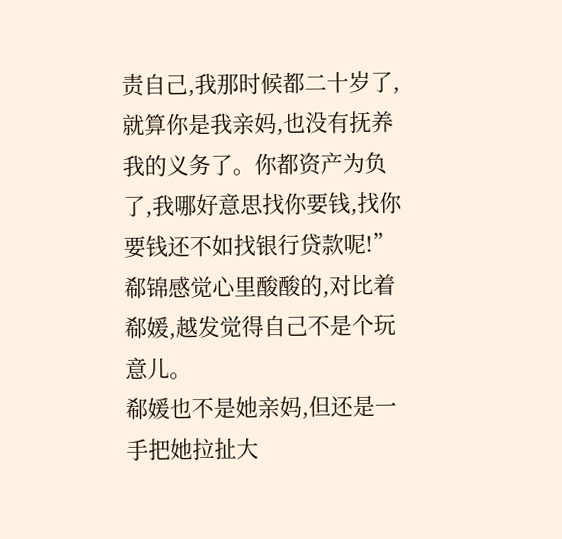责自己,我那时候都二十岁了,就算你是我亲妈,也没有抚养我的义务了。你都资产为负了,我哪好意思找你要钱,找你要钱还不如找银行贷款呢!”
郗锦感觉心里酸酸的,对比着郗媛,越发觉得自己不是个玩意儿。
郗媛也不是她亲妈,但还是一手把她拉扯大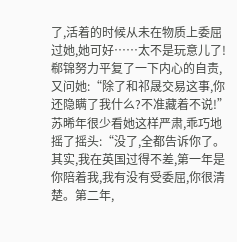了,活着的时候从未在物质上委屈过她,她可好……太不是玩意儿了!
郗锦努力平复了一下内心的自责,又问她:“除了和祁晟交易这事,你还隐瞒了我什么?不准藏着不说!”
苏晞年很少看她这样严肃,乖巧地摇了摇头:“没了,全都告诉你了。其实,我在英国过得不差,第一年是你陪着我,我有没有受委屈,你很清楚。第二年,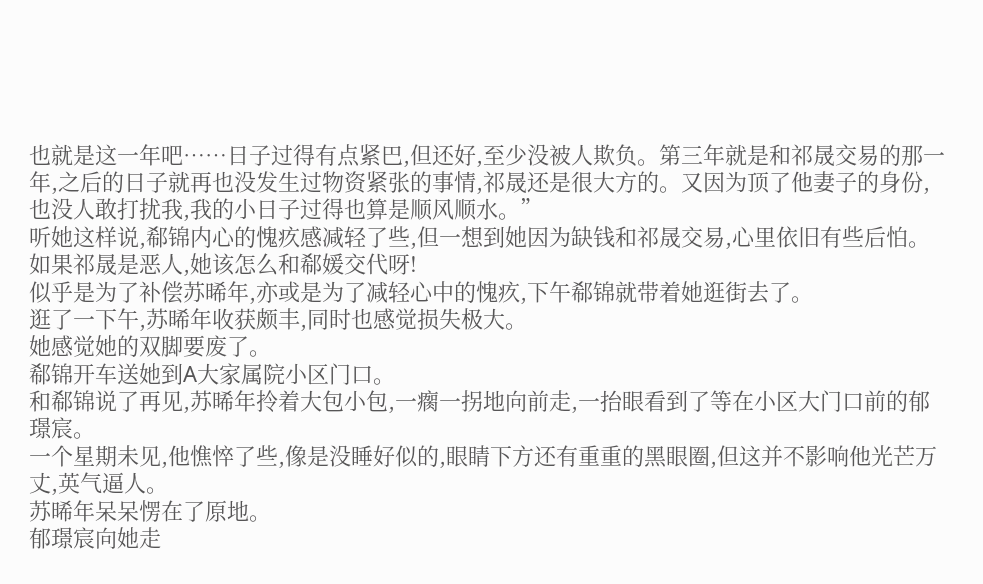也就是这一年吧……日子过得有点紧巴,但还好,至少没被人欺负。第三年就是和祁晟交易的那一年,之后的日子就再也没发生过物资紧张的事情,祁晟还是很大方的。又因为顶了他妻子的身份,也没人敢打扰我,我的小日子过得也算是顺风顺水。”
听她这样说,郗锦内心的愧疚感减轻了些,但一想到她因为缺钱和祁晟交易,心里依旧有些后怕。如果祁晟是恶人,她该怎么和郗媛交代呀!
似乎是为了补偿苏晞年,亦或是为了减轻心中的愧疚,下午郗锦就带着她逛街去了。
逛了一下午,苏晞年收获颇丰,同时也感觉损失极大。
她感觉她的双脚要废了。
郗锦开车送她到A大家属院小区门口。
和郗锦说了再见,苏晞年拎着大包小包,一瘸一拐地向前走,一抬眼看到了等在小区大门口前的郁璟宸。
一个星期未见,他憔悴了些,像是没睡好似的,眼睛下方还有重重的黑眼圈,但这并不影响他光芒万丈,英气逼人。
苏晞年呆呆愣在了原地。
郁璟宸向她走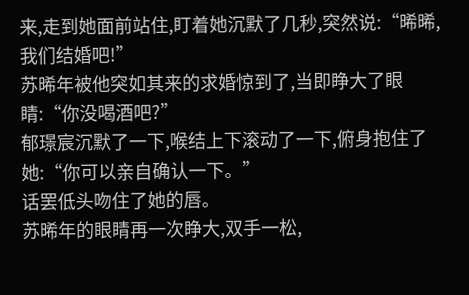来,走到她面前站住,盯着她沉默了几秒,突然说:“晞晞,我们结婚吧!”
苏晞年被他突如其来的求婚惊到了,当即睁大了眼睛:“你没喝酒吧?”
郁璟宸沉默了一下,喉结上下滚动了一下,俯身抱住了她:“你可以亲自确认一下。”
话罢低头吻住了她的唇。
苏晞年的眼睛再一次睁大,双手一松,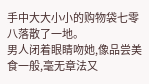手中大大小小的购物袋七零八落散了一地。
男人闭着眼睛吻她,像品尝美食一般,毫无章法又